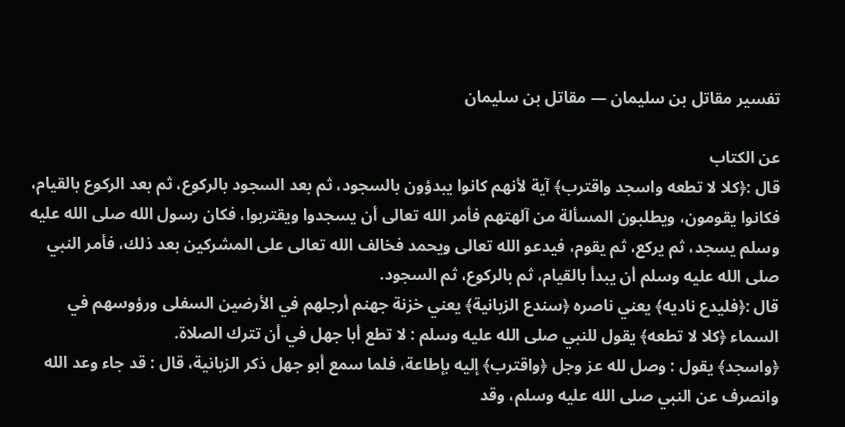تفسير مقاتل بن سليمان — مقاتل بن سليمان

عن الكتاب
قال :﴿كلا لا تطعه واسجد واقترب﴾ آية لأنهم كانوا يبدؤون بالسجود، ثم بعد السجود بالركوع، ثم بعد الركوع بالقيام، فكانوا يقومون، ويطلبون المسألة من آلهتهم فأمر الله تعالى أن يسجدوا ويقتربوا، فكان رسول الله صلى الله عليه وسلم يسجد، ثم يركع، ثم يقوم، فيدعو الله تعالى ويحمد فخالف الله تعالى على المشركين بعد ذلك، فأمر النبي صلى الله عليه وسلم أن يبدأ بالقيام، ثم بالركوع، ثم السجود.
قال :﴿فليدع ناديه﴾ يعني ناصره ﴿سندع الزبانية﴾ يعني خزنة جهنم أرجلهم في الأرضين السفلى ورؤوسهم في السماء ﴿كلا لا تطعه﴾ يقول للنبي صلى الله عليه وسلم : لا تطع أبا جهل في أن تترك الصلاة.
﴿واسجد﴾ يقول : وصل لله عز وجل ﴿واقترب﴾ إليه بإطاعة، فلما سمع أبو جهل ذكر الزبانية، قال : قد جاء وعد الله وانصرف عن النبي صلى الله عليه وسلم، وقد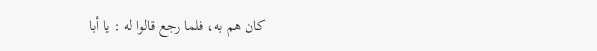كان هم به، فلما رجع قالوا له : يا أبا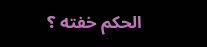الحكم خفته ؟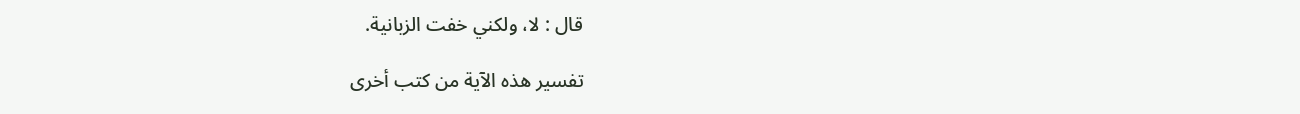قال : لا، ولكني خفت الزبانية.

تفسير هذه الآية من كتب أخرى